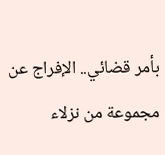بأمر قضائي.. الإفراج عن مجموعة من نزلاء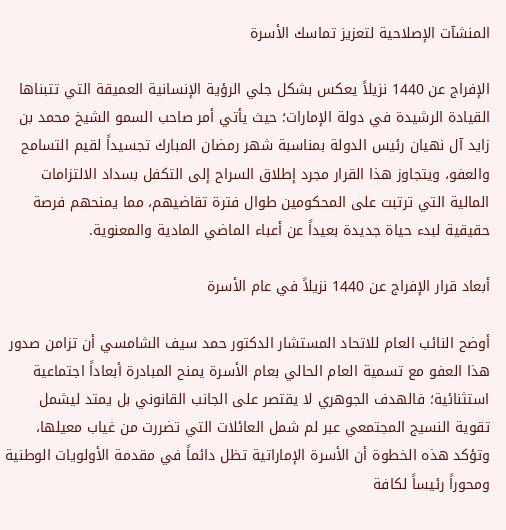المنشآت الإصلاحية لتعزيز تماسك الأسرة

الإفراج عن 1440 نزيلاً يعكس بشكل جلي الرؤية الإنسانية العميقة التي تتبناها القيادة الرشيدة في دولة الإمارات؛ حيث يأتي أمر صاحب السمو الشيخ محمد بن زايد آل نهيان رئيس الدولة بمناسبة شهر رمضان المبارك تجسيداً لقيم التسامح والعفو، ويتجاوز هذا القرار مجرد إطلاق السراح إلى التكفل بسداد الالتزامات المالية التي ترتبت على المحكومين طوال فترة تقاضيهم، مما يمنحهم فرصة حقيقية لبدء حياة جديدة بعيداً عن أعباء الماضي المادية والمعنوية.

أبعاد قرار الإفراج عن 1440 نزيلاً في عام الأسرة

أوضح النائب العام للاتحاد المستشار الدكتور حمد سيف الشامسي أن تزامن صدور هذا العفو مع تسمية العام الحالي بعام الأسرة يمنح المبادرة أبعاداً اجتماعية استثنائية؛ فالهدف الجوهري لا يقتصر على الجانب القانوني بل يمتد ليشمل تقوية النسيج المجتمعي عبر لم شمل العائلات التي تضررت من غياب معيلها، وتؤكد هذه الخطوة أن الأسرة الإماراتية تظل دائماً في مقدمة الأولويات الوطنية ومحوراً رئيساً لكافة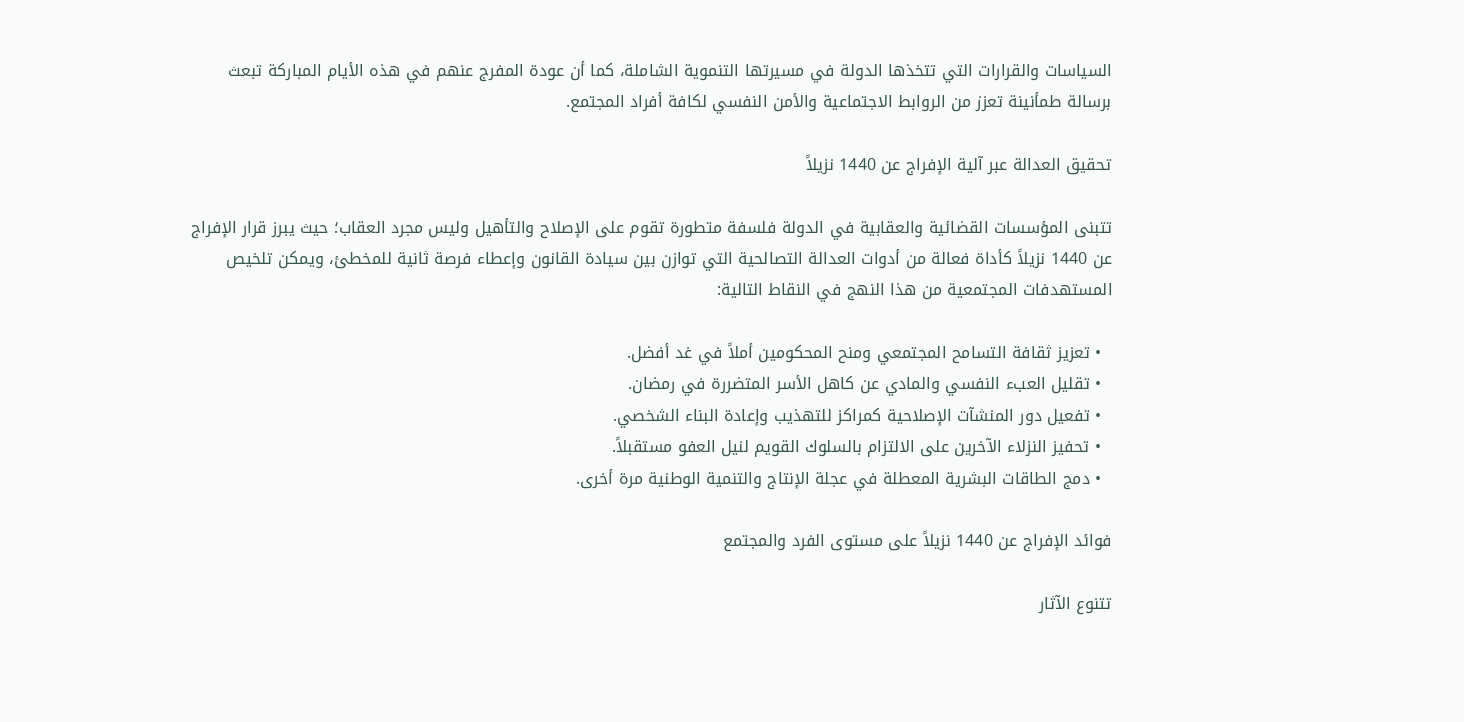السياسات والقرارات التي تتخذها الدولة في مسيرتها التنموية الشاملة، كما أن عودة المفرج عنهم في هذه الأيام المباركة تبعث برسالة طمأنينة تعزز من الروابط الاجتماعية والأمن النفسي لكافة أفراد المجتمع.

تحقيق العدالة عبر آلية الإفراج عن 1440 نزيلاً

تتبنى المؤسسات القضائية والعقابية في الدولة فلسفة متطورة تقوم على الإصلاح والتأهيل وليس مجرد العقاب؛ حيث يبرز قرار الإفراج عن 1440 نزيلاً كأداة فعالة من أدوات العدالة التصالحية التي توازن بين سيادة القانون وإعطاء فرصة ثانية للمخطئ، ويمكن تلخيص المستهدفات المجتمعية من هذا النهج في النقاط التالية:

  • تعزيز ثقافة التسامح المجتمعي ومنح المحكومين أملاً في غد أفضل.
  • تقليل العبء النفسي والمادي عن كاهل الأسر المتضررة في رمضان.
  • تفعيل دور المنشآت الإصلاحية كمراكز للتهذيب وإعادة البناء الشخصي.
  • تحفيز النزلاء الآخرين على الالتزام بالسلوك القويم لنيل العفو مستقبلاً.
  • دمج الطاقات البشرية المعطلة في عجلة الإنتاج والتنمية الوطنية مرة أخرى.

فوائد الإفراج عن 1440 نزيلاً على مستوى الفرد والمجتمع

تتنوع الآثار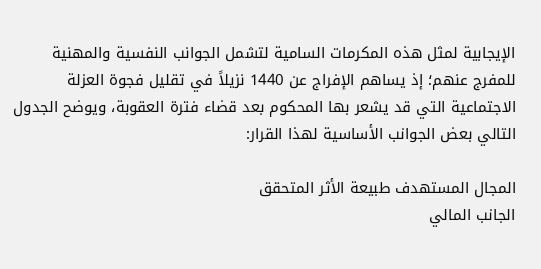الإيجابية لمثل هذه المكرمات السامية لتشمل الجوانب النفسية والمهنية للمفرج عنهم؛ إذ يساهم الإفراج عن 1440 نزيلاً في تقليل فجوة العزلة الاجتماعية التي قد يشعر بها المحكوم بعد قضاء فترة العقوبة، ويوضح الجدول التالي بعض الجوانب الأساسية لهذا القرار:

المجال المستهدف طبيعة الأثر المتحقق
الجانب المالي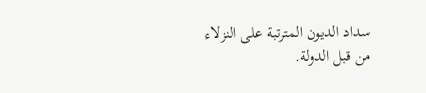سداد الديون المترتبة على النزلاء من قبل الدولة.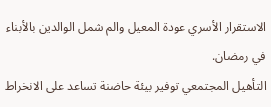الاستقرار الأسري عودة المعيل والم شمل الوالدين بالأبناء في رمضان.
التأهيل المجتمعي توفير بيئة حاضنة تساعد على الانخراط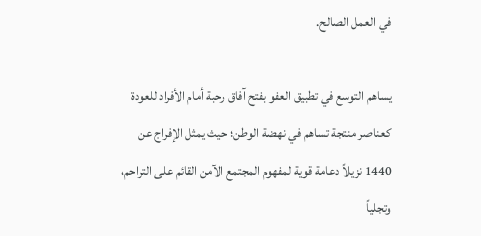في العمل الصالح.

يساهم التوسع في تطبيق العفو بفتح آفاق رحبة أمام الأفراد للعودة كعناصر منتجة تساهم في نهضة الوطن؛ حيث يمثل الإفراج عن 1440 نزيلاً دعامة قوية لمفهوم المجتمع الآمن القائم على التراحم، وتجلياً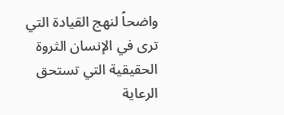واضحاً لنهج القيادة التي ترى في الإنسان الثروة الحقيقية التي تستحق الرعاية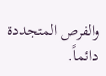والفرص المتجددة دائماً.